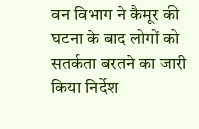वन विभाग ने कैमूर की घटना के बाद लोगों को सतर्कता बरतने का जारी किया निर्देश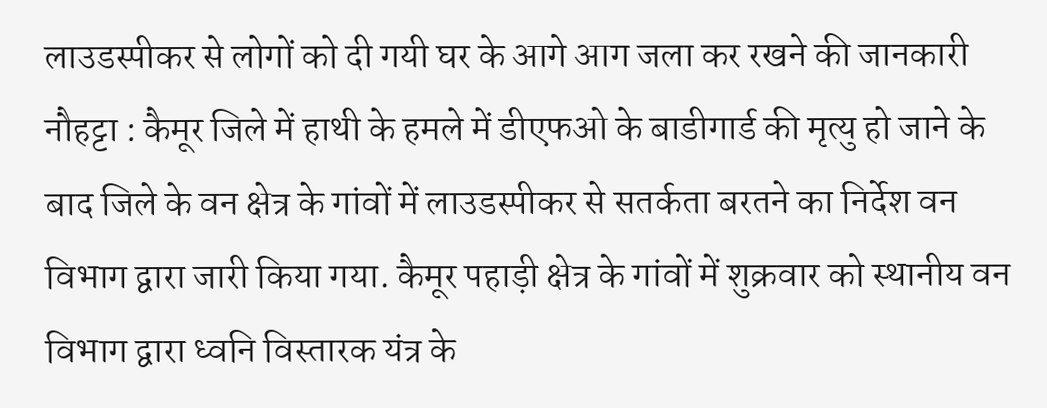लाउडस्पीकर से लोगों को दी गयी घर के आगे आग जला कर रखने की जानकारी
नौहट्टा : कैमूर जिले में हाथी के हमले में डीएफओ के बाडीगार्ड की मृत्यु हो जाने के बाद जिले के वन क्षेत्र के गांवों में लाउडस्पीकर से सतर्कता बरतने का निर्देश वन विभाग द्वारा जारी किया गया. कैमूर पहाड़ी क्षेत्र के गांवों में शुक्रवार को स्थानीय वन विभाग द्वारा ध्वनि विस्तारक यंत्र के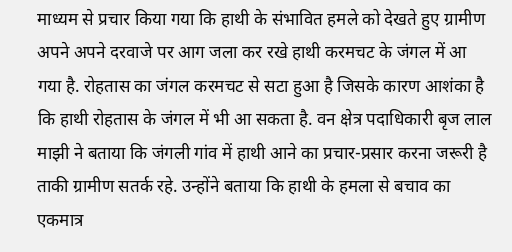माध्यम से प्रचार किया गया कि हाथी के संभावित हमले को देखते हुए ग्रामीण अपने अपने दरवाजे पर आग जला कर रखे हाथी करमचट के जंगल में आ गया है. रोहतास का जंगल करमचट से सटा हुआ है जिसके कारण आशंका है कि हाथी रोहतास के जंगल में भी आ सकता है. वन क्षेत्र पदाधिकारी बृज लाल माझी ने बताया कि जंगली गांव में हाथी आने का प्रचार-प्रसार करना जरूरी है ताकी ग्रामीण सतर्क रहे. उन्होंने बताया कि हाथी के हमला से बचाव का एकमात्र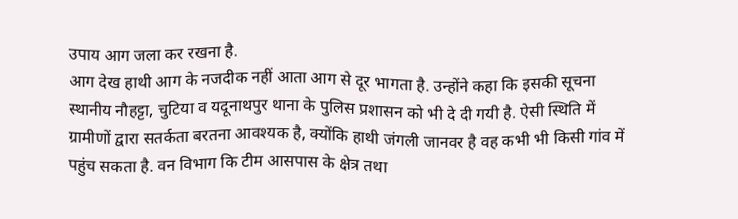उपाय आग जला कर रखना है.
आग देख हाथी आग के नजदीक नहीं आता आग से दूर भागता है. उन्होंने कहा कि इसकी सूचना स्थानीय नौहट्टा, चुटिया व यदूनाथपुर थाना के पुलिस प्रशासन को भी दे दी गयी है. ऐसी स्थिति में ग्रामीणों द्वारा सतर्कता बरतना आवश्यक है, क्योंकि हाथी जंगली जानवर है वह कभी भी किसी गांव में पहुंच सकता है. वन विभाग कि टीम आसपास के क्षेत्र तथा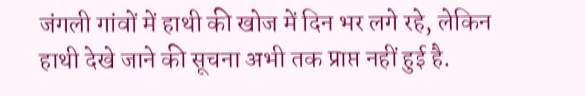जंगली गांवों में हाथी की खोज में दिन भर लगे रहे, लेकिन हाथी देखे जाने की सूचना अभी तक प्राप्त नहीं हुई है.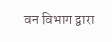वन विभाग द्वारा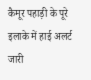कैमूर पहाड़ी के पूरे इलाके में हाई अलर्ट जारी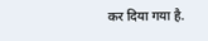कर दिया गया है.